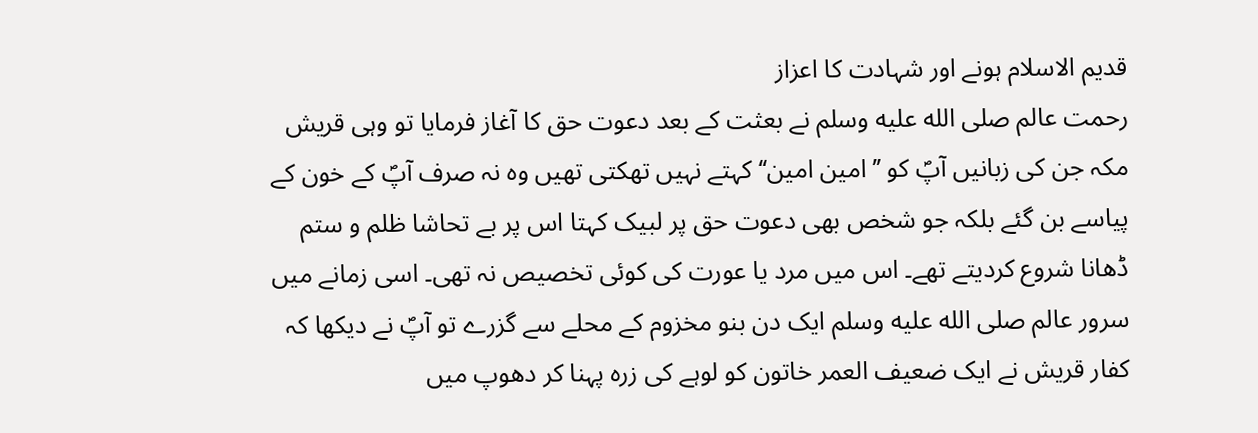قدیم الاسلام ہونے اور شہادت کا اعزاز
رحمت عالم صلى الله عليه وسلم نے بعثت کے بعد دعوت حق کا آغاز فرمایا تو وہی قریش مکہ جن کی زبانیں آپؐ کو ’’امین امین‘‘ کہتے نہیں تھکتی تھیں وہ نہ صرف آپؐ کے خون کے پیاسے بن گئے بلکہ جو شخص بھی دعوت حق پر لبیک کہتا اس پر بے تحاشا ظلم و ستم ڈھانا شروع کردیتے تھے۔ اس میں مرد یا عورت کی کوئی تخصیص نہ تھی۔ اسی زمانے میں سرور عالم صلى الله عليه وسلم ایک دن بنو مخزوم کے محلے سے گزرے تو آپؐ نے دیکھا کہ کفار قریش نے ایک ضعیف العمر خاتون کو لوہے کی زرہ پہنا کر دھوپ میں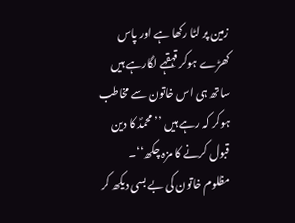زمین پر لٹا رکھا ہے اور پاس کھڑے ہوکر قہقہے لگارہے ہیں ساتھ ہی اس خاتون سے مخاطب ہوکر کہ رہے ہیں ’’محمدؐ کا دین قبول کرنے کا مزہ چکھ‘‘۔
مظلوم خاتون کی بے بسی دیکھ کر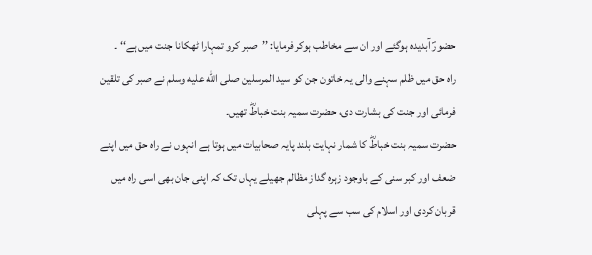حضورؐ آبدیدہ ہوگئے اور ان سے مخاطب ہوکر فرمایا: ’’صبر کرو تمہارا ٹھکانا جنت میں ہے‘‘ ۔
راہ حق میں ظلم سہنے والی یہ خاتون جن کو سید المرسلین صلى الله عليه وسلم نے صبر کی تلقین فرمائی اور جنت کی بشارت دی، حضرت سمیہ بنت خباطؓ تھیں۔
حضرت سمیہ بنت خباطؓ کا شمار نہایت بلند پایہ صحابیات میں ہوتا ہے انہوں نے راہ حق میں اپنے ضعف اور کبر سنی کے باوجود زہرہ گداز مظالم جھیلے یہاں تک کہ اپنی جان بھی اسی راہ میں قربان کردی اور اسلام کی سب سے پہلی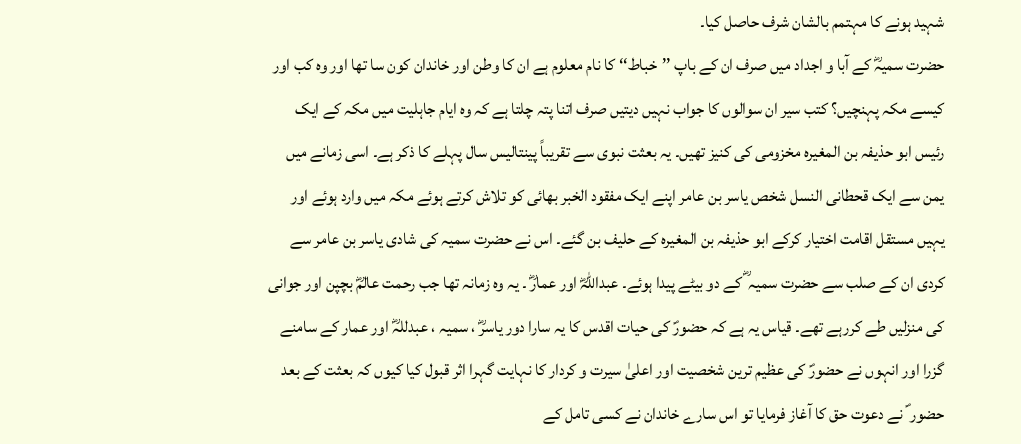شہید ہونے کا مہتمم بالشان شرف حاصل کیا۔
حضرت سمیہؓ کے آبا و اجداد میں صرف ان کے باپ ’’خباط‘‘ کا نام معلوم ہے ان کا وطن اور خاندان کون سا تھا اور وہ کب اور کیسے مکہ پہنچیں؟ کتب سیر ان سوالوں کا جواب نہیں دیتیں صرف اتنا پتہ چلتا ہے کہ وہ ایام جاہلیت میں مکہ کے ایک رئیس ابو حذیفہ بن المغیرہ مخزومی کی کنیز تھیں۔ یہ بعثت نبوی سے تقریباً پینتالیس سال پہلے کا ذکر ہے۔ اسی زمانے میں یمن سے ایک قحطانی النسل شخص یاسر بن عامر اپنے ایک مفقود الخبر بھائی کو تلاش کرتے ہوئے مکہ میں وارد ہوئے اور یہیں مستقل اقامت اختیار کرکے ابو حذیفہ بن المغیرہ کے حلیف بن گئے۔ اس نے حضرت سمیہ کی شادی یاسر بن عامر سے کردی ان کے صلب سے حضرت سمیہ ؓ کے دو بیٹے پیدا ہوئے۔ عبداللہؓ اور عمارؓ ۔ یہ وہ زمانہ تھا جب رحمت عالمؓ بچپن اور جوانی کی منزلیں طے کررہے تھے۔ قیاس یہ ہے کہ حضورؐ کی حیات اقدس کا یہ سارا دور یاسرؓ ، سمیہ ، عبدللہؓ اور عمار کے سامنے گزرا اور انہوں نے حضورؐ کی عظیم ترین شخصیت اور اعلیٰ سیرت و کردار کا نہایت گہرا اثر قبول کیا کیوں کہ بعثت کے بعد حضور ؐ نے دعوت حق کا آغاز فرمایا تو اس سارے خاندان نے کسی تامل کے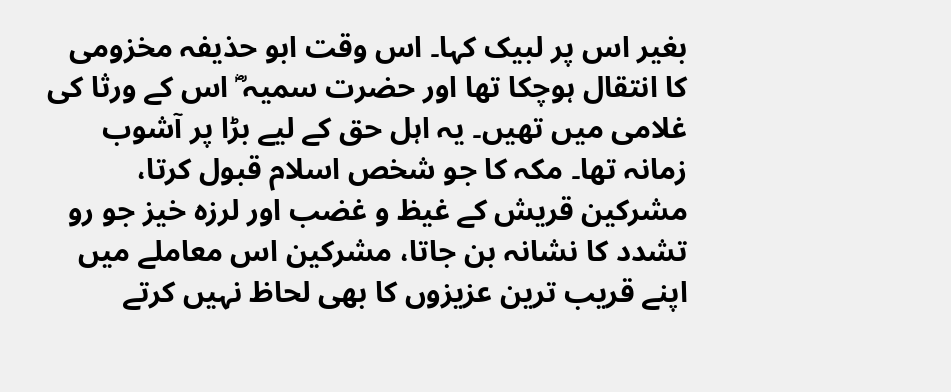بغیر اس پر لبیک کہا۔ اس وقت ابو حذیفہ مخزومی کا انتقال ہوچکا تھا اور حضرت سمیہ ؓ اس کے ورثا کی غلامی میں تھیں۔ یہ اہل حق کے لیے بڑا پر آشوب زمانہ تھا۔ مکہ کا جو شخص اسلام قبول کرتا، مشرکین قریش کے غیظ و غضب اور لرزہ خیز جو رو تشدد کا نشانہ بن جاتا، مشرکین اس معاملے میں اپنے قریب ترین عزیزوں کا بھی لحاظ نہیں کرتے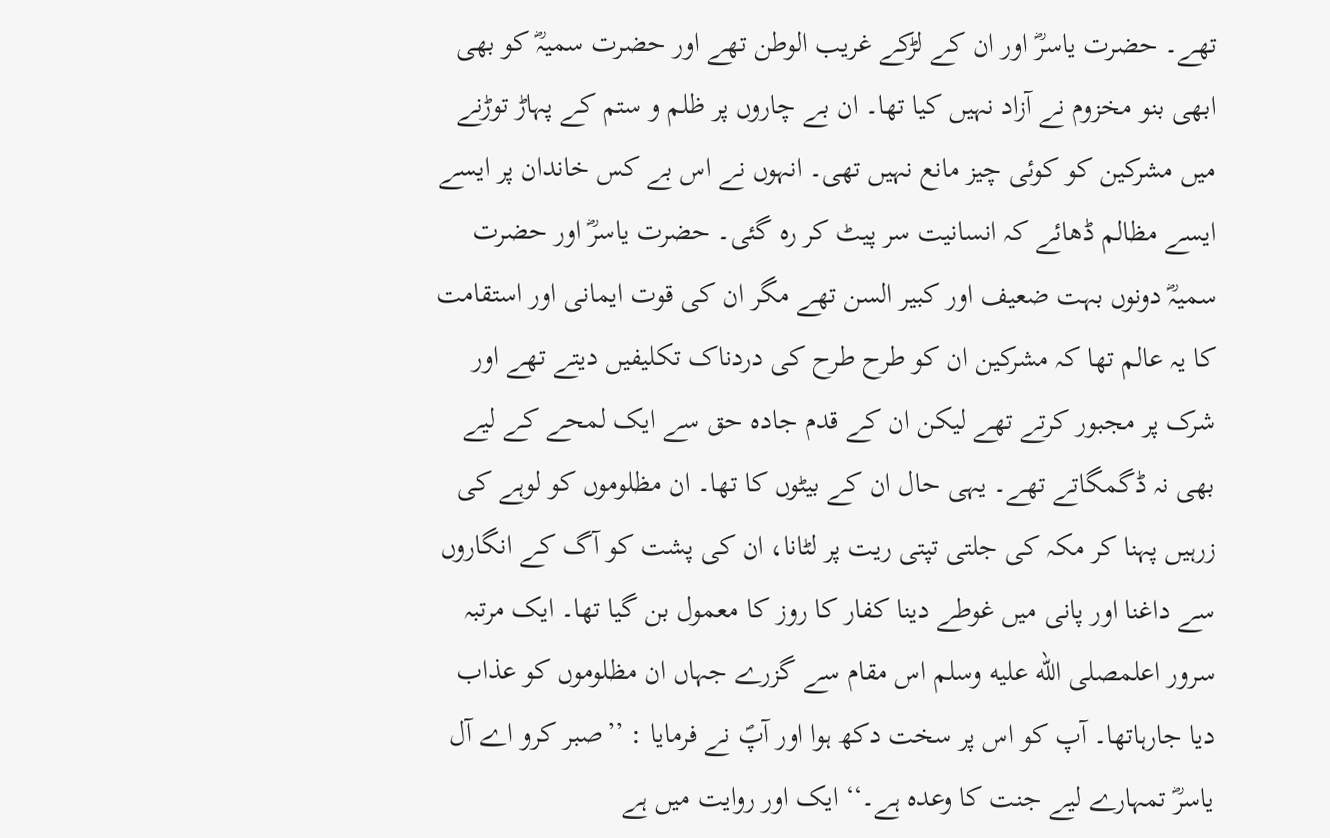تھے۔ حضرت یاسرؓ اور ان کے لڑکے غریب الوطن تھے اور حضرت سمیہؓ کو بھی ابھی بنو مخزوم نے آزاد نہیں کیا تھا۔ ان بے چاروں پر ظلم و ستم کے پہاڑ توڑنے میں مشرکین کو کوئی چیز مانع نہیں تھی۔ انہوں نے اس بے کس خاندان پر ایسے ایسے مظالم ڈھائے کہ انسانیت سر پیٹ کر رہ گئی۔ حضرت یاسرؓ اور حضرت سمیہؓ دونوں بہت ضعیف اور کبیر السن تھے مگر ان کی قوت ایمانی اور استقامت کا یہ عالم تھا کہ مشرکین ان کو طرح طرح کی دردناک تکلیفیں دیتے تھے اور شرک پر مجبور کرتے تھے لیکن ان کے قدم جادہ حق سے ایک لمحے کے لیے بھی نہ ڈگمگاتے تھے۔ یہی حال ان کے بیٹوں کا تھا۔ ان مظلوموں کو لوہے کی زرہیں پہنا کر مکہ کی جلتی تپتی ریت پر لٹانا، ان کی پشت کو آگ کے انگاروں سے داغنا اور پانی میں غوطے دینا کفار کا روز کا معمول بن گیا تھا۔ ایک مرتبہ سرور اعلمصلى الله عليه وسلم اس مقام سے گزرے جہاں ان مظلوموں کو عذاب دیا جارہاتھا۔ آپ کو اس پر سخت دکھ ہوا اور آپؐ نے فرمایا : ’’صبر کرو اے آل یاسرؓ تمہارے لیے جنت کا وعدہ ہے۔‘‘ ایک اور روایت میں ہے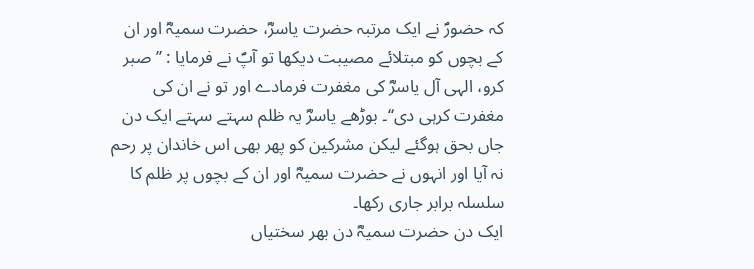کہ حضورؐ نے ایک مرتبہ حضرت یاسرؓ، حضرت سمیہؓ اور ان کے بچوں کو مبتلائے مصیبت دیکھا تو آپؐ نے فرمایا : ’’صبر کرو، الہی آل یاسرؓ کی مغفرت فرمادے اور تو نے ان کی مغفرت کرہی دی‘‘۔ بوڑھے یاسرؓ یہ ظلم سہتے سہتے ایک دن جاں بحق ہوگئے لیکن مشرکین کو پھر بھی اس خاندان پر رحم نہ آیا اور انہوں نے حضرت سمیہؓ اور ان کے بچوں پر ظلم کا سلسلہ برابر جاری رکھا۔
ایک دن حضرت سمیہؓ دن بھر سختیاں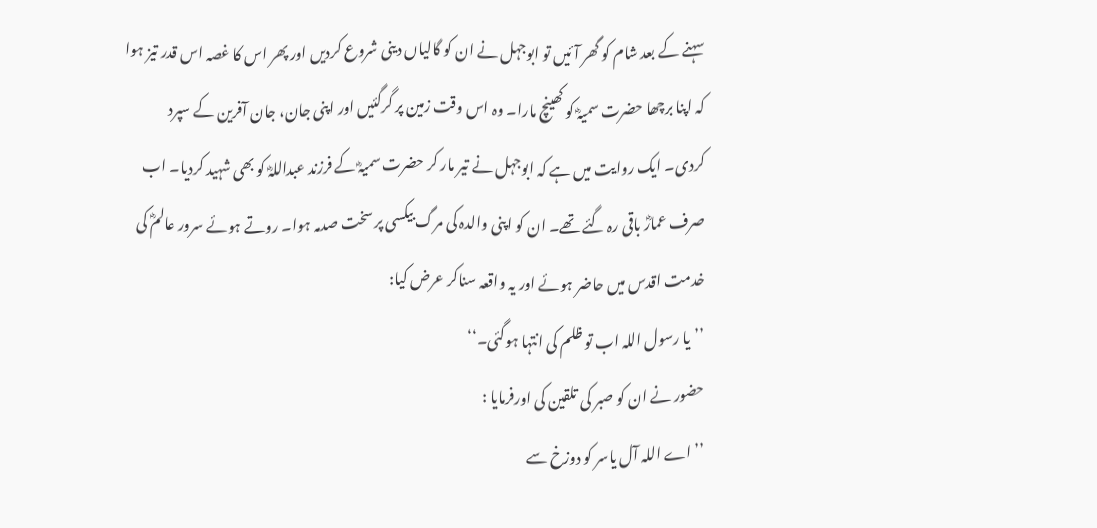سہنے کے بعد شام کو گھر آئیں تو ابوجہل نے ان کو گالیاں دینی شروع کردیں اور پھر اس کا غصہ اس قدر تیز ہوا کہ اپنا برچھا حضرت سمیہؓ کو کھینچ مارا۔ وہ اس وقت زمین پر گرگئیں اور اپنی جان، جان آفرین کے سپرد کردی۔ ایک روایت میں ہے کہ ابوجہل نے تیر مار کر حضرت سمیہؓ کے فرزند عبداللہؓ کو بھی شہید کردیا۔ اب صرف عمارؓ باقی رہ گئے تھے۔ ان کو اپنی والدہ کی مرگ بیکسی پر سخت صدمہ ہوا۔ روتے ہوئے سرور عالمؓ کی خدمت اقدس میں حاضر ہوئے اور یہ واقعہ سناکر عرض کیا:
’’یا رسول اللہ اب تو ظلم کی انتہا ہوگئی۔‘‘
حضور نے ان کو صبر کی تلقین کی اورفرمایا :
’’اے اللہ آل یاسر کو دوزخ سے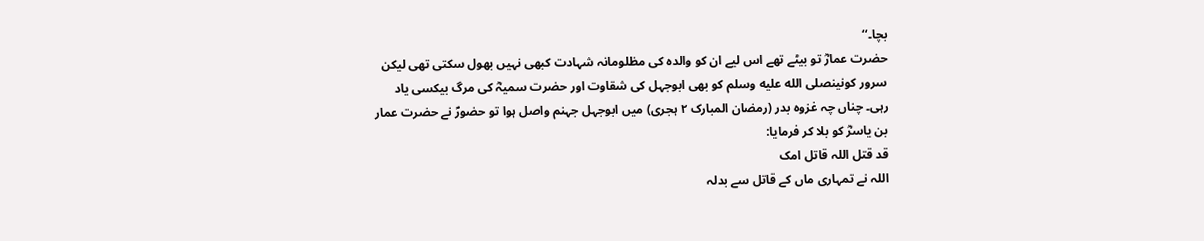بچا۔‘‘
حضرت عمارؓ تو بیٹے تھے اس لیے ان کو والدہ کی مظلومانہ شہادت کبھی نہیں بھول سکتی تھی لیکن سرور کونینصلى الله عليه وسلم کو بھی ابوجہل کی شقاوت اور حضرت سمیہؓ کی مرگ بیکسی یاد رہی۔ چناں چہ غزوہ بدر (رمضان المبارک ۲ ہجری) میں ابوجہل جہنم واصل ہوا تو حضورؐ نے حضرت عمار بن یاسرؓ کو بلا کر فرمایا:
قد قتل اللہ قاتل امک
اللہ نے تمہاری ماں کے قاتل سے بدلہ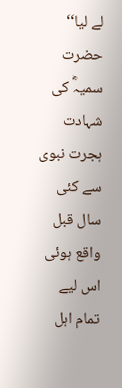لے لیا‘‘
حضرت سمیہؓ کی شہادت ہجرت نبوی سے کئی سال قبل واقع ہوئی اس لیے تمام اہل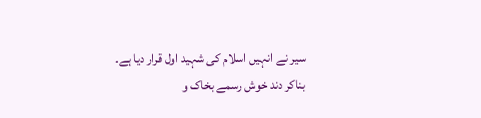سیر نے انہیں اسلام کی شہید اول قرار دیا ہے۔
بناکر دند خوش رسمے بخاک و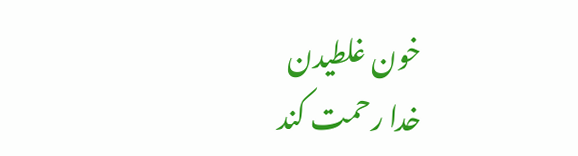خون غلطیدن
خدا رحمت کند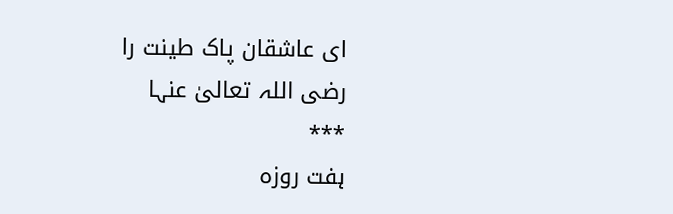ای عاشقان پاک طینت را
رضی اللہ تعالیٰ عنہا
***
ہفت روزہ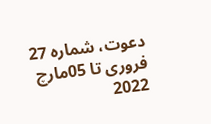دعوت، شمارہ 27 فروری تا 05مارچ 2022